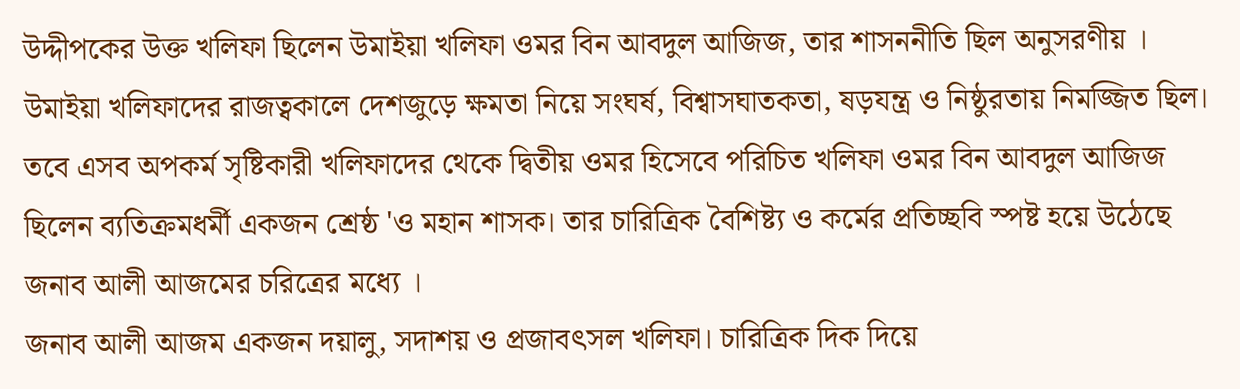উদ্দীপকের উক্ত খলিফা ছিলেন উমাইয়া খলিফা ওমর বিন আবদুল আজিজ, তার শাসননীতি ছিল অনুসরণীয় ।
উমাইয়া খলিফাদের রাজত্বকালে দেশজুড়ে ক্ষমতা নিয়ে সংঘর্ষ, বিশ্বাসঘাতকতা, ষড়যন্ত্র ও নিষ্ঠুরতায় নিমজ্জিত ছিল। তবে এসব অপকর্ম সৃষ্টিকারী খলিফাদের থেকে দ্বিতীয় ওমর হিসেবে পরিচিত খলিফা ওমর বিন আবদুল আজিজ ছিলেন ব্যতিক্রমধর্মী একজন শ্রেষ্ঠ 'ও মহান শাসক। তার চারিত্রিক বৈশিষ্ট্য ও কর্মের প্রতিচ্ছবি স্পষ্ট হয়ে উঠেছে জনাব আলী আজমের চরিত্রের মধ্যে ।
জনাব আলী আজম একজন দয়ালু, সদাশয় ও প্রজাবৎসল খলিফা। চারিত্রিক দিক দিয়ে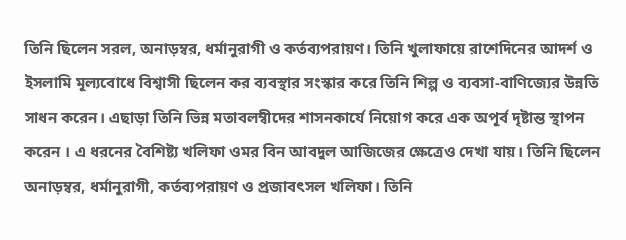তিনি ছিলেন সরল, অনাড়ম্বর, ধর্মানুরাগী ও কর্তব্যপরায়ণ। তিনি খুলাফায়ে রাশেদিনের আদর্শ ও ইসলামি মূল্যবোধে বিশ্বাসী ছিলেন কর ব্যবস্থার সংস্কার করে তিনি শিল্প ও ব্যবসা-বাণিজ্যের উন্নতি সাধন করেন। এছাড়া তিনি ভিন্ন মতাবলম্বীদের শাসনকার্যে নিয়োগ করে এক অপূর্ব দৃষ্টান্ত স্থাপন করেন । এ ধরনের বৈশিষ্ট্য খলিফা ওমর বিন আবদুল আজিজের ক্ষেত্রেও দেখা যায়। তিনি ছিলেন অনাড়ম্বর, ধর্মানুরাগী, কর্তব্যপরায়ণ ও প্রজাবৎসল খলিফা। তিনি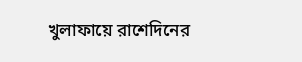খুলাফায়ে রাশেদিনের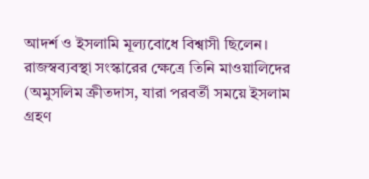আদর্শ ও ইসলামি মূল্যবোধে বিশ্বাসী ছিলেন। রাজস্বব্যবস্থা সংস্কারের ক্ষেত্রে তিনি মাওয়ালিদের (অমুসলিম ক্রীতদাস, যারা পরবর্তী সময়ে ইসলাম গ্রহণ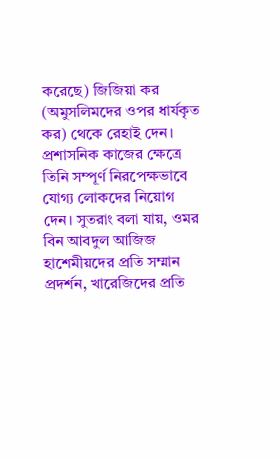করেছে) জিজিয়া কর (অমুসলিমদের ওপর ধার্যকৃত কর) থেকে রেহাই দেন। প্রশাসনিক কাজের ক্ষেত্রে তিনি সম্পূর্ণ নিরপেক্ষভাবে যোগ্য লোকদের নিয়োগ দেন। সুতরাং বলা যায়, ওমর বিন আবদুল আজিজ হাশেমীয়দের প্রতি সম্মান প্রদর্শন, খারেজিদের প্রতি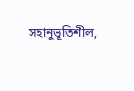সহানুভূতিশীল,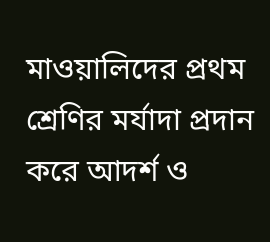মাওয়ালিদের প্রথম শ্রেণির মর্যাদা প্রদান করে আদর্শ ও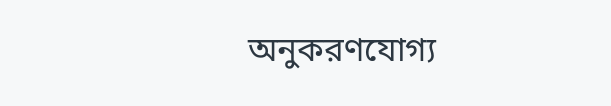অনুকরণযোগ্য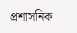প্রশাসনিক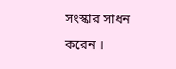সংস্কার সাধন করেন ।